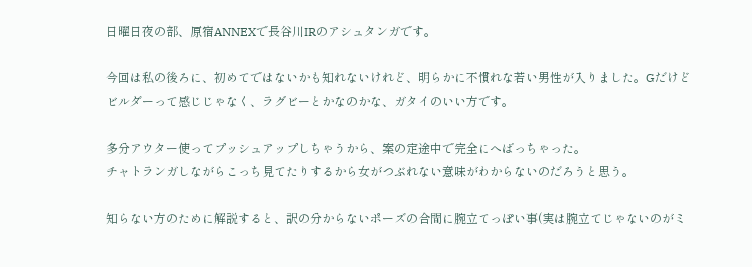日曜日夜の部、原宿ANNEXで長谷川IRのアシュタンガです。

今回は私の後ろに、初めてではないかも知れないけれど、明らかに不慣れな若い男性が入りました。Gだけどビルダーって感じじゃなく、ラグビーとかなのかな、ガタイのいい方です。

多分アウター使ってプッシュアップしちゃうから、案の定途中で完全にへばっちゃった。
チャトランガしながらこっち見てたりするから女がつぶれない意味がわからないのだろうと思う。

知らない方のために解説すると、訳の分からないポーズの合間に腕立てっぽい事(実は腕立てじゃないのがミ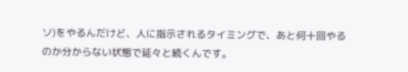ソ)をやるんだけど、人に指示されるタイミングで、あと何十回やるのか分からない状態で延々と続くんです。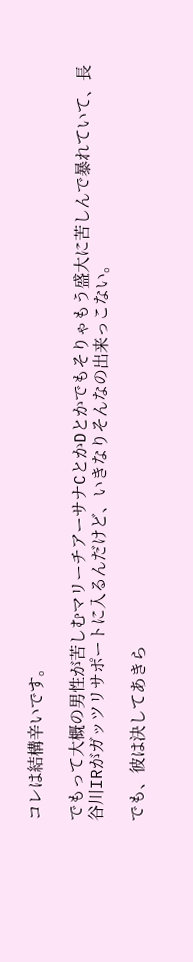コレは結構辛いです。

でもって大概の男性が苦しむマリーチアーサナCとかDとかでもそりゃもう盛大に苦しんで暴れていて、長谷川IRがガッツリサポートに入るんだけど、いきなりそんなの出来っこない。

でも、彼は決してあきら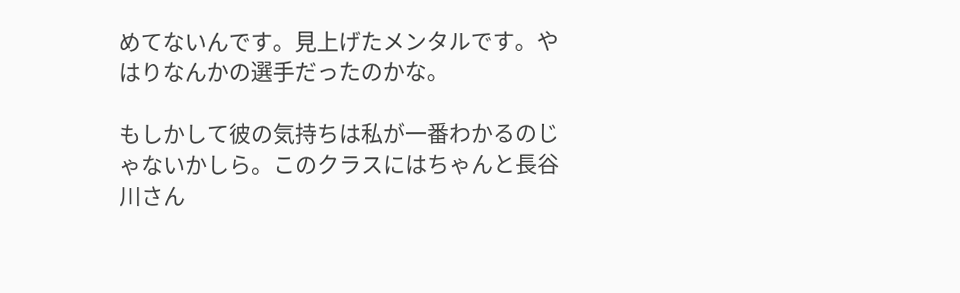めてないんです。見上げたメンタルです。やはりなんかの選手だったのかな。

もしかして彼の気持ちは私が一番わかるのじゃないかしら。このクラスにはちゃんと長谷川さん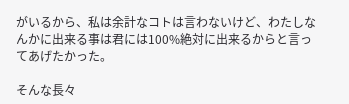がいるから、私は余計なコトは言わないけど、わたしなんかに出来る事は君には100%絶対に出来るからと言ってあげたかった。

そんな長々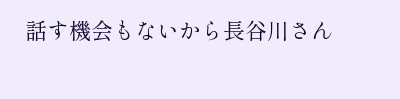話す機会もないから長谷川さん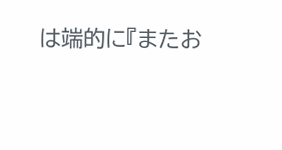は端的に『またお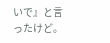いで』と言ったけど。